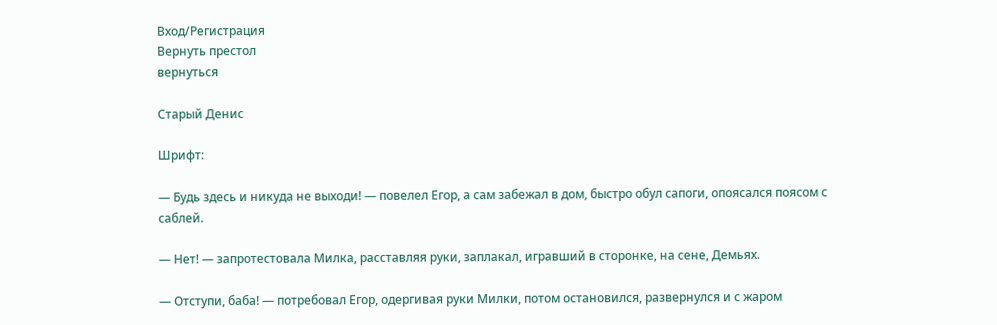Вход/Регистрация
Вернуть престол
вернуться

Старый Денис

Шрифт:

— Будь здесь и никуда не выходи! — повелел Егор, а сам забежал в дом, быстро обул сапоги, опоясался поясом с саблей.

— Нет! — запротестовала Милка, расставляя руки, заплакал, игравший в сторонке, на сене, Демьях.

— Отступи, баба! — потребовал Егор, одергивая руки Милки, потом остановился, развернулся и с жаром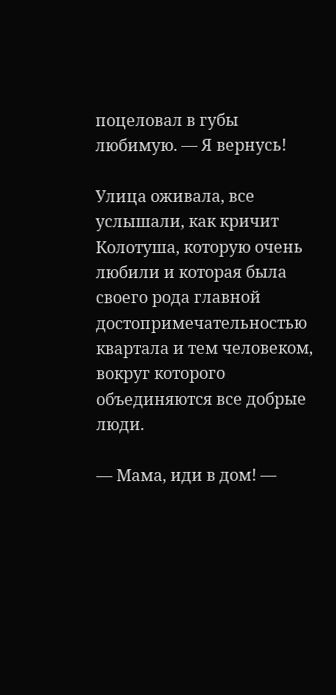поцеловал в губы любимую. — Я вернусь!

Улица оживала, все услышали, как кричит Колотуша, которую очень любили и которая была своего рода главной достопримечательностью квартала и тем человеком, вокруг которого объединяются все добрые люди.

— Мама, иди в дом! —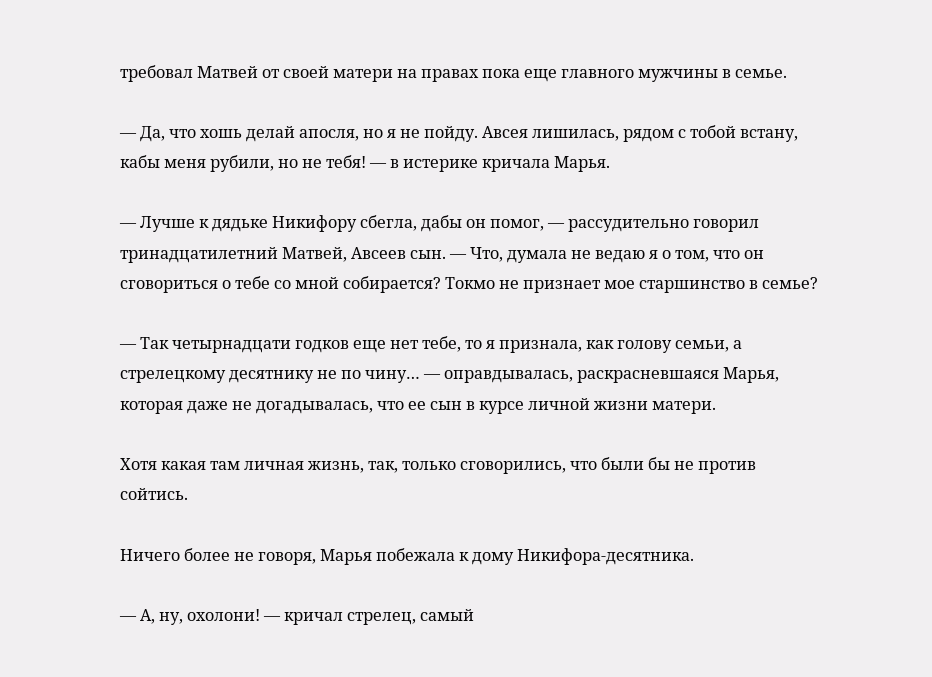требовал Матвей от своей матери на правах пока еще главного мужчины в семье.

— Да, что хошь делай апосля, но я не пойду. Авсея лишилась, рядом с тобой встану, кабы меня рубили, но не тебя! — в истерике кричала Марья.

— Лучше к дядьке Никифору сбегла, дабы он помог, — рассудительно говорил тринадцатилетний Матвей, Авсеев сын. — Что, думала не ведаю я о том, что он сговориться о тебе со мной собирается? Токмо не признает мое старшинство в семье?

— Так четырнадцати годков еще нет тебе, то я признала, как голову семьи, а стрелецкому десятнику не по чину… — оправдывалась, раскрасневшаяся Марья, которая даже не догадывалась, что ее сын в курсе личной жизни матери.

Хотя какая там личная жизнь, так, только сговорились, что были бы не против сойтись.

Ничего более не говоря, Марья побежала к дому Никифора-десятника.

— А, ну, охолони! — кричал стрелец, самый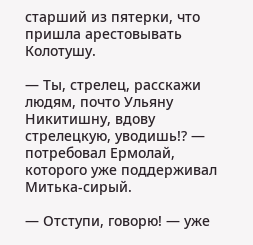старший из пятерки, что пришла арестовывать Колотушу.

— Ты, стрелец, расскажи людям, почто Ульяну Никитишну, вдову стрелецкую, уводишь!? — потребовал Ермолай, которого уже поддерживал Митька-сирый.

— Отступи, говорю! — уже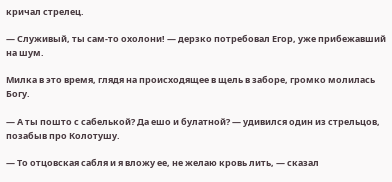кричал стрелец.

— Служивый, ты сам-то охолони! — дерзко потребовал Егор, уже прибежавший на шум.

Милка в это время, глядя на происходящее в щель в заборе, громко молилась Богу.

— А ты пошто с сабелькой? Да ешо и булатной? — удивился один из стрельцов, позабыв про Колотушу.

— То отцовская сабля и я вложу ее, не желаю кровь лить, — сказал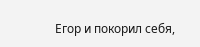Егор и покорил себя,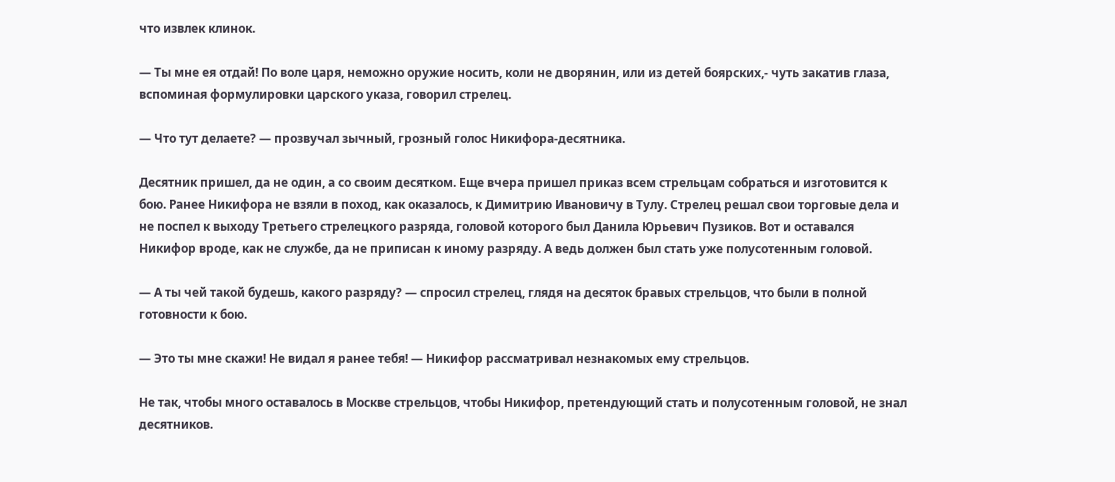что извлек клинок.

— Ты мне ея отдай! По воле царя, неможно оружие носить, коли не дворянин, или из детей боярских,- чуть закатив глаза, вспоминая формулировки царского указа, говорил стрелец.

— Что тут делаете? — прозвучал зычный, грозный голос Никифора-десятника.

Десятник пришел, да не один, а со своим десятком. Еще вчера пришел приказ всем стрельцам собраться и изготовится к бою. Ранее Никифора не взяли в поход, как оказалось, к Димитрию Ивановичу в Тулу. Стрелец решал свои торговые дела и не поспел к выходу Третьего стрелецкого разряда, головой которого был Данила Юрьевич Пузиков. Вот и оставался Никифор вроде, как не службе, да не приписан к иному разряду. А ведь должен был стать уже полусотенным головой.

— А ты чей такой будешь, какого разряду? — спросил стрелец, глядя на десяток бравых стрельцов, что были в полной готовности к бою.

— Это ты мне скажи! Не видал я ранее тебя! — Никифор рассматривал незнакомых ему стрельцов.

Не так, чтобы много оставалось в Москве стрельцов, чтобы Никифор, претендующий стать и полусотенным головой, не знал десятников.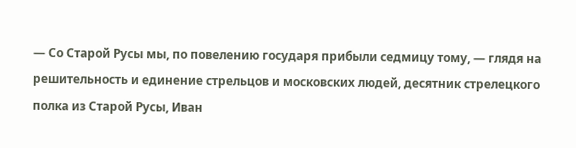— Со Старой Русы мы, по повелению государя прибыли седмицу тому, — глядя на решительность и единение стрельцов и московских людей, десятник стрелецкого полка из Старой Русы, Иван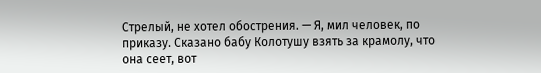Стрелый, не хотел обострения. — Я, мил человек, по приказу. Сказано бабу Колотушу взять за крамолу, что она сеет, вот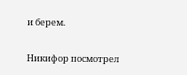и берем.

Никифор посмотрел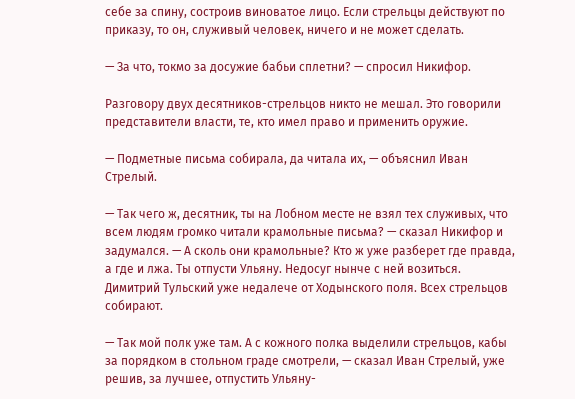себе за спину, состроив виноватое лицо. Если стрельцы действуют по приказу, то он, служивый человек, ничего и не может сделать.

— За что, токмо за досужие бабьи сплетни? — спросил Никифор.

Разговору двух десятников-стрельцов никто не мешал. Это говорили представители власти, те, кто имел право и применить оружие.

— Подметные письма собирала, да читала их, — объяснил Иван Стрелый.

— Так чего ж, десятник, ты на Лобном месте не взял тех служивых, что всем людям громко читали крамольные письма? — сказал Никифор и задумался. — А сколь они крамольные? Кто ж уже разберет где правда, а где и лжа. Ты отпусти Ульяну. Недосуг нынче с ней возиться. Димитрий Тульский уже недалече от Ходынского поля. Всех стрельцов собирают.

— Так мой полк уже там. А с кожного полка выделили стрельцов, кабы за порядком в стольном граде смотрели, — сказал Иван Стрелый, уже решив, за лучшее, отпустить Ульяну-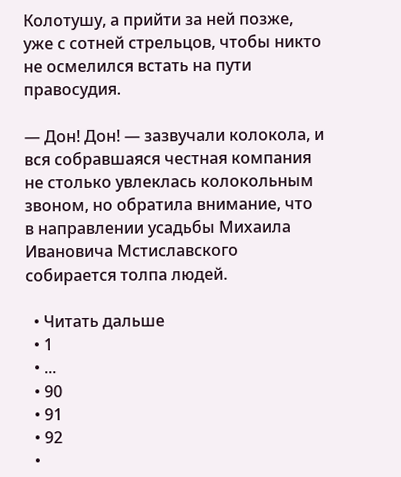Колотушу, а прийти за ней позже, уже с сотней стрельцов, чтобы никто не осмелился встать на пути правосудия.

— Дон! Дон! — зазвучали колокола, и вся собравшаяся честная компания не столько увлеклась колокольным звоном, но обратила внимание, что в направлении усадьбы Михаила Ивановича Мстиславского собирается толпа людей.

  • Читать дальше
  • 1
  • ...
  • 90
  • 91
  • 92
  •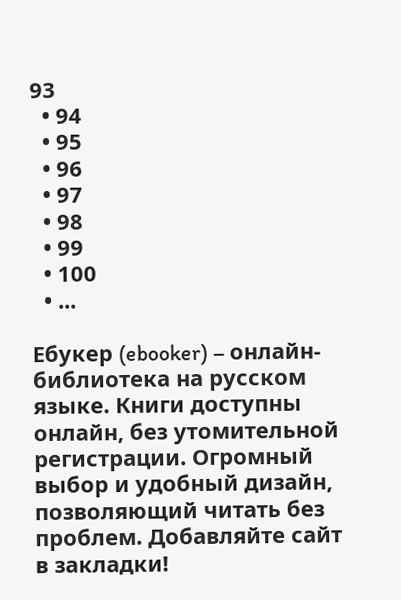93
  • 94
  • 95
  • 96
  • 97
  • 98
  • 99
  • 100
  • ...

Ебукер (ebooker) – онлайн-библиотека на русском языке. Книги доступны онлайн, без утомительной регистрации. Огромный выбор и удобный дизайн, позволяющий читать без проблем. Добавляйте сайт в закладки!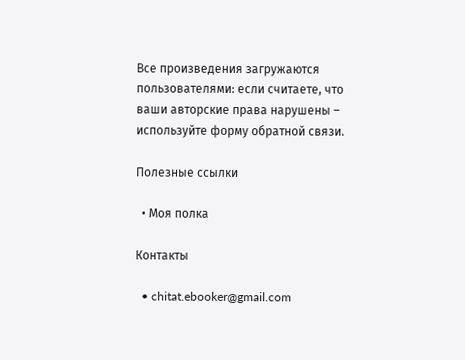Все произведения загружаются пользователями: если считаете, что ваши авторские права нарушены – используйте форму обратной связи.

Полезные ссылки

  • Моя полка

Контакты

  • chitat.ebooker@gmail.com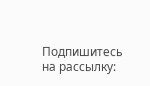Подпишитесь на рассылку: